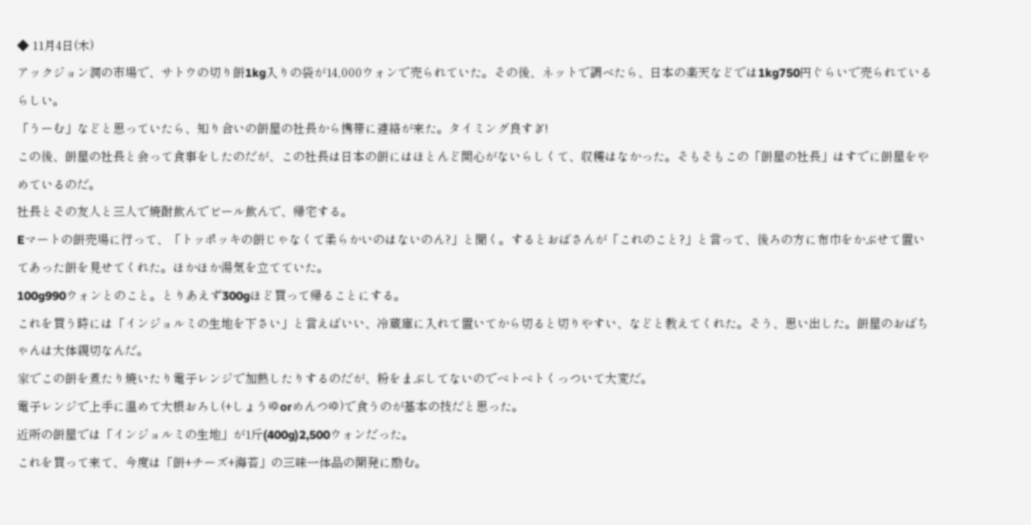◆ 11月4日(木)
アックジョン洞の市場で、サトウの切り餅1kg入りの袋が14,000ウォンで売られていた。その後、ネットで調べたら、日本の楽天などでは1kg750円ぐらいで売られているらしい。
「うーむ」などと思っていたら、知り合いの餅屋の社長から携帯に連絡が来た。タイミング良すぎ!
この後、餅屋の社長と会って食事をしたのだが、この社長は日本の餅にはほとんど関心がないらしくて、収穫はなかった。そもそもこの「餅屋の社長」はすでに餅屋をやめているのだ。
社長とその友人と三人で焼酎飲んでビール飲んで、帰宅する。
Eマートの餅売場に行って、「トッポッキの餅じゃなくて柔らかいのはないのん?」と聞く。するとおばさんが「これのこと?」と言って、後ろの方に布巾をかぶせて置いてあった餅を見せてくれた。ほかほか湯気を立てていた。
100g990ウォンとのこと。とりあえず300gほど買って帰ることにする。
これを買う時には「インジョルミの生地を下さい」と言えばいい、冷蔵庫に入れて置いてから切ると切りやすい、などと教えてくれた。そう、思い出した。餅屋のおばちゃんは大体親切なんだ。
家でこの餅を煮たり焼いたり電子レンジで加熱したりするのだが、粉をまぶしてないのでベトベトくっついて大変だ。
電子レンジで上手に温めて大根おろし(+しょうゆorめんつゆ)で食うのが基本の技だと思った。
近所の餅屋では「インジョルミの生地」が1斤(400g)2,500ウォンだった。
これを買って来て、今度は「餅+チーズ+海苔」の三味一体品の開発に励む。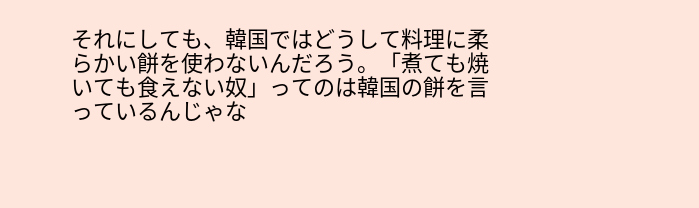それにしても、韓国ではどうして料理に柔らかい餅を使わないんだろう。「煮ても焼いても食えない奴」ってのは韓国の餅を言っているんじゃな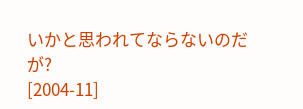いかと思われてならないのだが?
[2004-11]